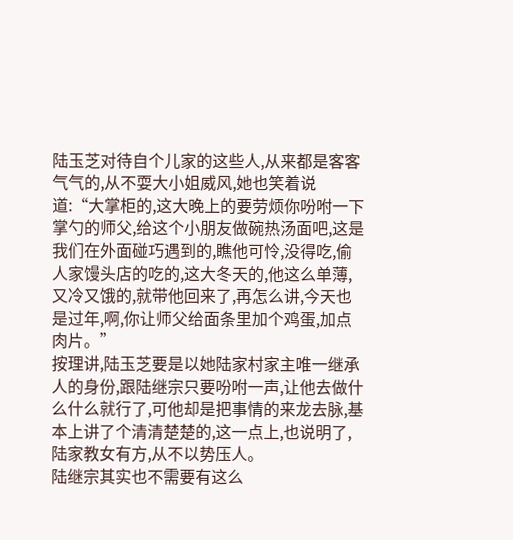陆玉芝对待自个儿家的这些人,从来都是客客气气的,从不耍大小姐威风,她也笑着说道:“大掌柜的,这大晚上的要劳烦你吩咐一下掌勺的师父,给这个小朋友做碗热汤面吧,这是我们在外面碰巧遇到的,瞧他可怜,没得吃,偷人家馒头店的吃的,这大冬天的,他这么单薄,又冷又饿的,就带他回来了,再怎么讲,今天也是过年,啊,你让师父给面条里加个鸡蛋,加点肉片。”
按理讲,陆玉芝要是以她陆家村家主唯一继承人的身份,跟陆继宗只要吩咐一声,让他去做什么什么就行了,可他却是把事情的来龙去脉,基本上讲了个清清楚楚的,这一点上,也说明了,陆家教女有方,从不以势压人。
陆继宗其实也不需要有这么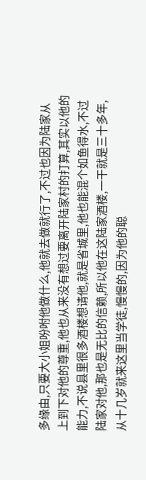多缘由,只要大小姐吩咐他做什么,他就去做就行了,不过也因为陆家从上到下对他的尊重,他也从来没有想过要离开陆家村的打算,其实以他的能力,不说县里很多酒楼想请他,就是省城里,他也能混个如鱼得水,不过陆家对他,那也是无比的信赖,所以他在这陆家酒楼,一干就是三十多年,从十几岁就来这里当学徒,慢慢的,因为他的聪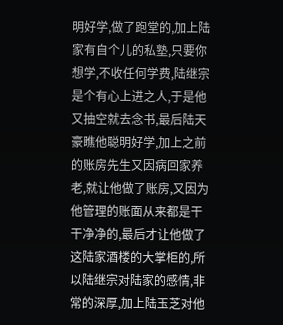明好学,做了跑堂的,加上陆家有自个儿的私塾,只要你想学,不收任何学费,陆继宗是个有心上进之人,于是他又抽空就去念书,最后陆天豪瞧他聪明好学,加上之前的账房先生又因病回家养老,就让他做了账房,又因为他管理的账面从来都是干干净净的,最后才让他做了这陆家酒楼的大掌柜的,所以陆继宗对陆家的感情,非常的深厚,加上陆玉芝对他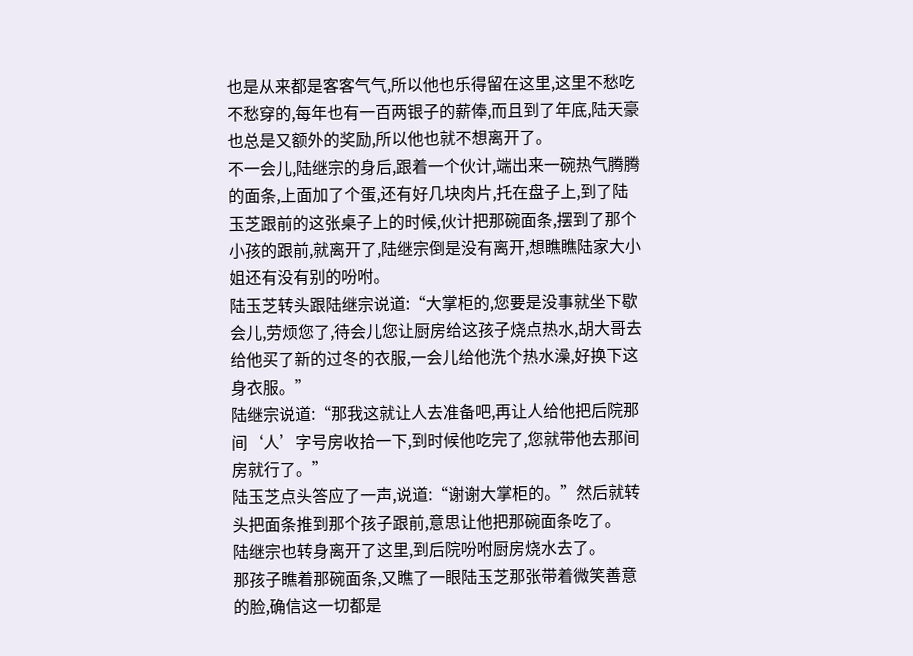也是从来都是客客气气,所以他也乐得留在这里,这里不愁吃不愁穿的,每年也有一百两银子的薪俸,而且到了年底,陆天豪也总是又额外的奖励,所以他也就不想离开了。
不一会儿,陆继宗的身后,跟着一个伙计,端出来一碗热气腾腾的面条,上面加了个蛋,还有好几块肉片,托在盘子上,到了陆玉芝跟前的这张桌子上的时候,伙计把那碗面条,摆到了那个小孩的跟前,就离开了,陆继宗倒是没有离开,想瞧瞧陆家大小姐还有没有别的吩咐。
陆玉芝转头跟陆继宗说道:“大掌柜的,您要是没事就坐下歇会儿,劳烦您了,待会儿您让厨房给这孩子烧点热水,胡大哥去给他买了新的过冬的衣服,一会儿给他洗个热水澡,好换下这身衣服。”
陆继宗说道:“那我这就让人去准备吧,再让人给他把后院那间‘人’字号房收拾一下,到时候他吃完了,您就带他去那间房就行了。”
陆玉芝点头答应了一声,说道:“谢谢大掌柜的。”然后就转头把面条推到那个孩子跟前,意思让他把那碗面条吃了。
陆继宗也转身离开了这里,到后院吩咐厨房烧水去了。
那孩子瞧着那碗面条,又瞧了一眼陆玉芝那张带着微笑善意的脸,确信这一切都是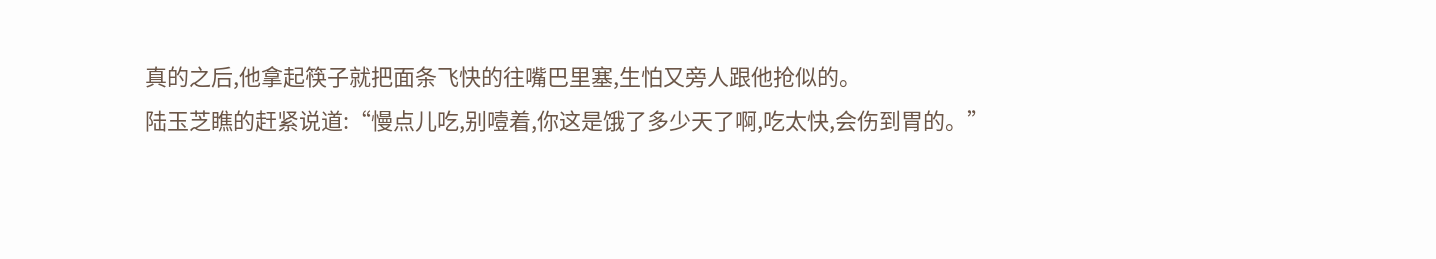真的之后,他拿起筷子就把面条飞快的往嘴巴里塞,生怕又旁人跟他抢似的。
陆玉芝瞧的赶紧说道:“慢点儿吃,别噎着,你这是饿了多少天了啊,吃太快,会伤到胃的。”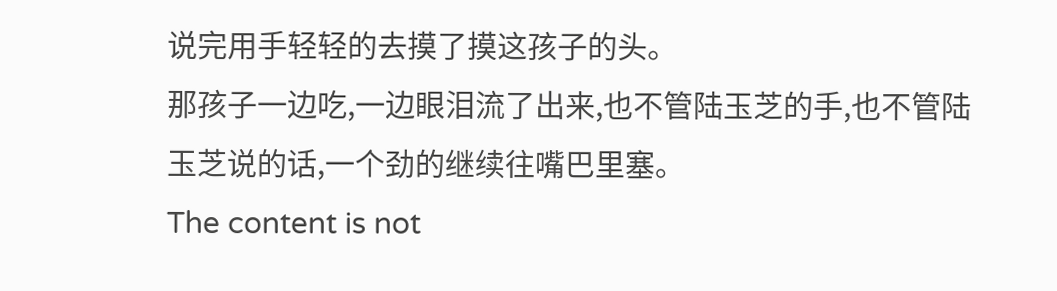说完用手轻轻的去摸了摸这孩子的头。
那孩子一边吃,一边眼泪流了出来,也不管陆玉芝的手,也不管陆玉芝说的话,一个劲的继续往嘴巴里塞。
The content is not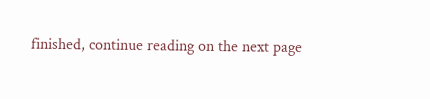finished, continue reading on the next page